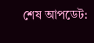শেষ আপডেট: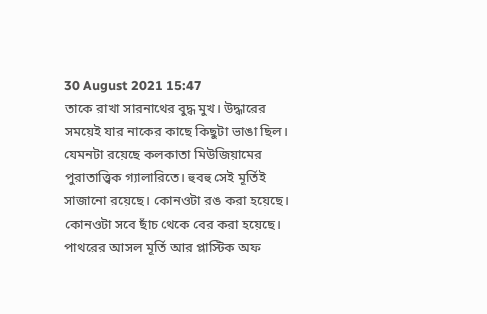30 August 2021 15:47
তাকে রাখা সারনাথের বুদ্ধ মুখ। উদ্ধারের সময়েই যার নাকের কাছে কিছুটা ভাঙা ছিল। যেমনটা রয়েছে কলকাতা মিউজিয়ামের পুরাতাত্ত্বিক গ্যালারিতে। হুবহু সেই মূর্তিই সাজানো রয়েছে। কোনওটা রঙ করা হয়েছে। কোনওটা সবে ছাঁচ থেকে বের করা হয়েছে।
পাথরের আসল মূর্তি আর প্লাস্টিক অফ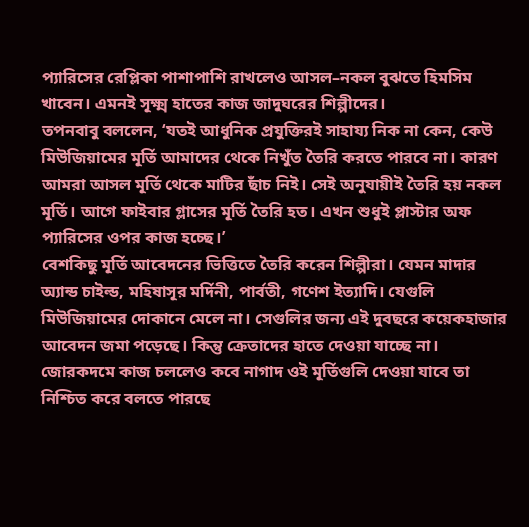প্যারিসের রেপ্লিকা পাশাপাশি রাখলেও আসল–নকল বুঝতে হিমসিম খাবেন। এমনই সূক্ষ্ম হাতের কাজ জাদুঘরের শিল্পীদের।
তপনবাবু বললেন, ‘যতই আধুনিক প্রযুক্তিরই সাহায্য নিক না কেন, কেউ মিউজিয়ামের মূর্তি আমাদের থেকে নিখুঁত তৈরি করতে পারবে না। কারণ আমরা আসল মূর্তি থেকে মাটির ছাঁচ নিই। সেই অনুযায়ীই তৈরি হয় নকল মূর্তি। আগে ফাইবার গ্লাসের মূর্তি তৈরি হত। এখন শুধুই প্লাস্টার অফ প্যারিসের ওপর কাজ হচ্ছে।’
বেশকিছু মূর্তি আবেদনের ভিত্তিতে তৈরি করেন শিল্পীরা। যেমন মাদার অ্যান্ড চাইল্ড, মহিষাসূর মর্দিনী, পার্বতী, গণেশ ইত্যাদি। যেগুলি মিউজিয়ামের দোকানে মেলে না। সেগুলির জন্য এই দুবছরে কয়েকহাজার আবেদন জমা পড়েছে। কিন্তু ক্রেতাদের হাতে দেওয়া যাচ্ছে না। জোরকদমে কাজ চললেও কবে নাগাদ ওই মূর্তিগুলি দেওয়া যাবে তা নিশ্চিত করে বলতে পারছে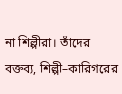না শিল্পীরা। তাঁদের বক্তব্য, শিল্পী–কারিগরের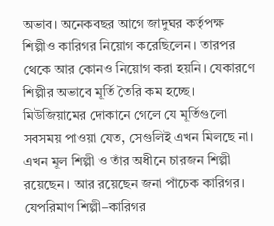অভাব। অনেকবছর আগে জাদুঘর কর্তৃপক্ষ শিল্পীও কারিগর নিয়োগ করেছিলেন। তারপর থেকে আর কোনও নিয়োগ করা হয়নি। যেকারণে শিল্পীর অভাবে মূর্তি তৈরি কম হচ্ছে। মিউজিয়ামের দোকানে গেলে যে মূর্তিগুলো সবসময় পাওয়া যেত, সেগুলিই এখন মিলছে না। এখন মূল শিল্পী ও তাঁর অধীনে চারজন শিল্পী রয়েছেন। আর রয়েছেন জনা পাঁচেক কারিগর। যেপরিমাণ শিল্পী–কারিগর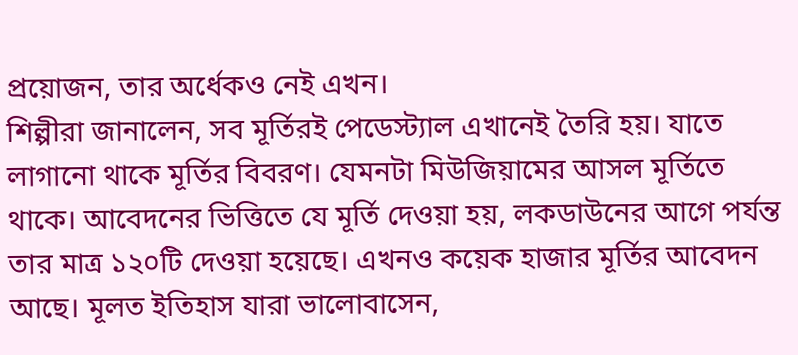প্রয়োজন, তার অর্ধেকও নেই এখন।
শিল্পীরা জানালেন, সব মূর্তিরই পেডেস্ট্যাল এখানেই তৈরি হয়। যাতে লাগানো থাকে মূর্তির বিবরণ। যেমনটা মিউজিয়ামের আসল মূর্তিতে থাকে। আবেদনের ভিত্তিতে যে মূর্তি দেওয়া হয়, লকডাউনের আগে পর্যন্ত তার মাত্র ১২০টি দেওয়া হয়েছে। এখনও কয়েক হাজার মূর্তির আবেদন আছে। মূলত ইতিহাস যারা ভালোবাসেন,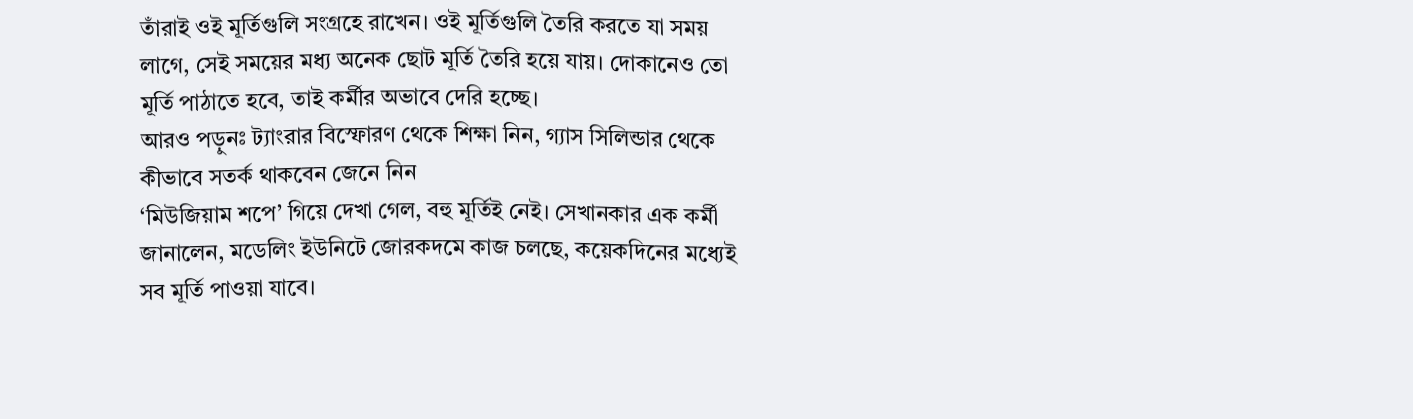তাঁরাই ওই মূর্তিগুলি সংগ্রহে রাখেন। ওই মূর্তিগুলি তৈরি করতে যা সময় লাগে, সেই সময়ের মধ্য অনেক ছোট মূর্তি তৈরি হয়ে যায়। দোকানেও তো মূর্তি পাঠাতে হবে, তাই কর্মীর অভাবে দেরি হচ্ছে।
আরও পড়ুনঃ ট্যাংরার বিস্ফোরণ থেকে শিক্ষা নিন, গ্যাস সিলিন্ডার থেকে কীভাবে সতর্ক থাকবেন জেনে নিন
‘মিউজিয়াম শপে’ গিয়ে দেখা গেল, বহু মূর্তিই নেই। সেখানকার এক কর্মী জানালেন, মডেলিং ইউনিটে জোরকদমে কাজ চলছে, কয়েকদিনের মধ্যেই সব মূর্তি পাওয়া যাবে।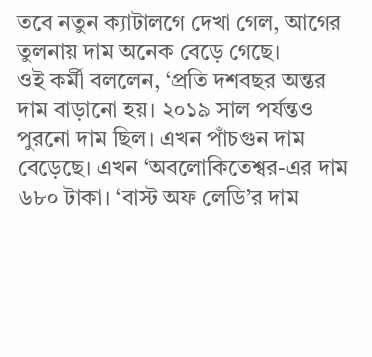তবে নতুন ক্যাটালগে দেখা গেল, আগের তুলনায় দাম অনেক বেড়ে গেছে।
ওই কর্মী বললেন, ‘প্রতি দশবছর অন্তর দাম বাড়ানো হয়। ২০১৯ সাল পর্যন্তও পুরনো দাম ছিল। এখন পাঁচগুন দাম বেড়েছে। এখন ‘অবলোকিতেশ্বর-এর দাম ৬৮০ টাকা। ‘বাস্ট অফ লেডি’র দাম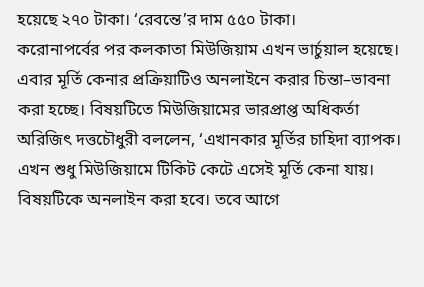হয়েছে ২৭০ টাকা। ‘রেবন্তে’র দাম ৫৫০ টাকা।
করোনাপর্বের পর কলকাতা মিউজিয়াম এখন ভার্চুয়াল হয়েছে। এবার মূর্তি কেনার প্রক্রিয়াটিও অনলাইনে করার চিন্তা–ভাবনা করা হচ্ছে। বিষয়টিতে মিউজিয়ামের ভারপ্রাপ্ত অধিকর্তা অরিজিৎ দত্তচৌধুরী বললেন, ‘এখানকার মূর্তির চাহিদা ব্যাপক। এখন শুধু মিউজিয়ামে টিকিট কেটে এসেই মূর্তি কেনা যায়। বিষয়টিকে অনলাইন করা হবে। তবে আগে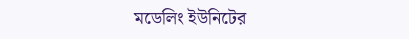মডেলিং ইউনিটের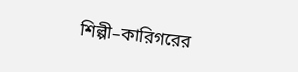শিল্পী–কারিগরের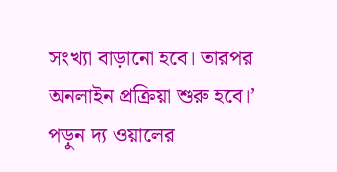সংখ্যা বাড়ানো হবে। তারপর অনলাইন প্রক্রিয়া শুরু হবে।’
পড়ুন দ্য ওয়ালের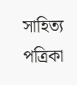সাহিত্য পত্রিকা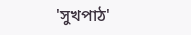'সুখপাঠ'